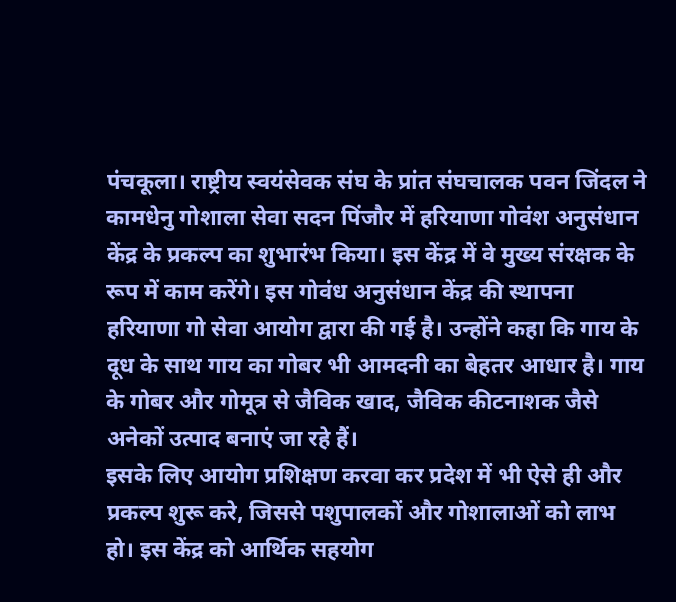पंचकूला। राष्ट्रीय स्वयंसेवक संघ के प्रांत संघचालक पवन जिंदल ने कामधेनु गोशाला सेवा सदन पिंजौर में हरियाणा गोवंश अनुसंधान केंद्र के प्रकल्प का शुभारंभ किया। इस केंद्र में वे मुख्य संरक्षक के रूप में काम करेंगे। इस गोवंध अनुसंधान केंद्र की स्थापना हरियाणा गो सेवा आयोग द्वारा की गई है। उन्होंने कहा कि गाय के दूध के साथ गाय का गोबर भी आमदनी का बेहतर आधार है। गाय के गोबर और गोमूत्र से जैविक खाद, जैविक कीटनाशक जैसे अनेकों उत्पाद बनाएं जा रहे हैं।
इसके लिए आयोग प्रशिक्षण करवा कर प्रदेश में भी ऐसे ही और प्रकल्प शुरू करे, जिससे पशुपालकों और गोशालाओं को लाभ हो। इस केंद्र को आर्थिक सहयोग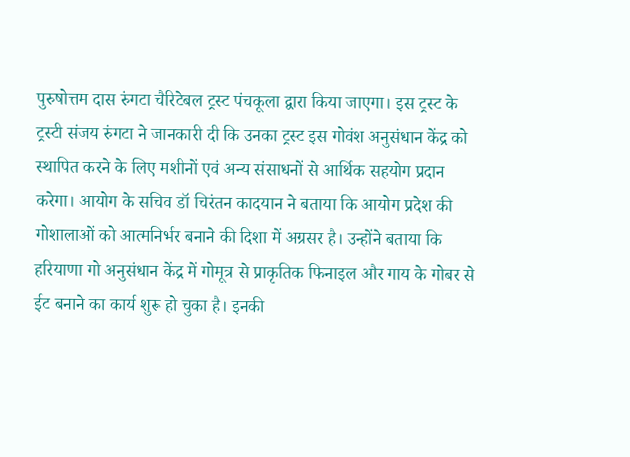पुरुषोत्तम दास रुंगटा चैरिटेबल ट्रस्ट पंचकूला द्वारा किया जाएगा। इस ट्रस्ट के ट्रस्टी संजय रुंगटा ने जानकारी दी कि उनका ट्रस्ट इस गोवंश अनुसंधान केंद्र को स्थापित करने के लिए मशीनों एवं अन्य संसाधनों से आर्थिक सहयोग प्रदान करेगा। आयोग के सचिव डॉ चिरंतन कादयान ने बताया कि आयोग प्रदेश की गोशालाओं को आत्मनिर्भर बनाने की दिशा में अग्रसर है। उन्होंने बताया कि हरियाणा गो अनुसंधान केंद्र में गोमूत्र से प्राकृतिक फिनाइल और गाय के गोबर से ईट बनाने का कार्य शुरू हो चुका है। इनकी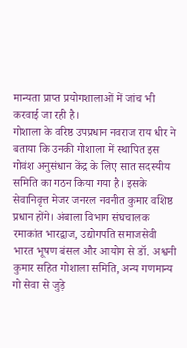मान्यता प्राप्त प्रयोगशालाओं में जांच भी करवाई जा रही है।
गोशाला के वरिष्ठ उपप्रधान नवराज राय धीर ने बताया कि उनकी गोशाला में स्थापित इस गोवंश अनुसंधान केंद्र के लिए सात सदस्यीय समिति का गठन किया गया है। इसके सेवानिवृत्त मेजर जनरल नवनीत कुमार वशिष्ठ प्रधान होंगे। अंबाला विभाग संघचालक रमाकांत भारद्वाज, उद्योगपति समाजसेवी भारत भूषण बंसल और आयोग से डॉ. अश्वनी कुमार सहित गोशाला समिति, अन्य गणमान्य गो सेवा से जुड़े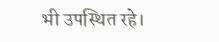भी उपस्थित रहे।